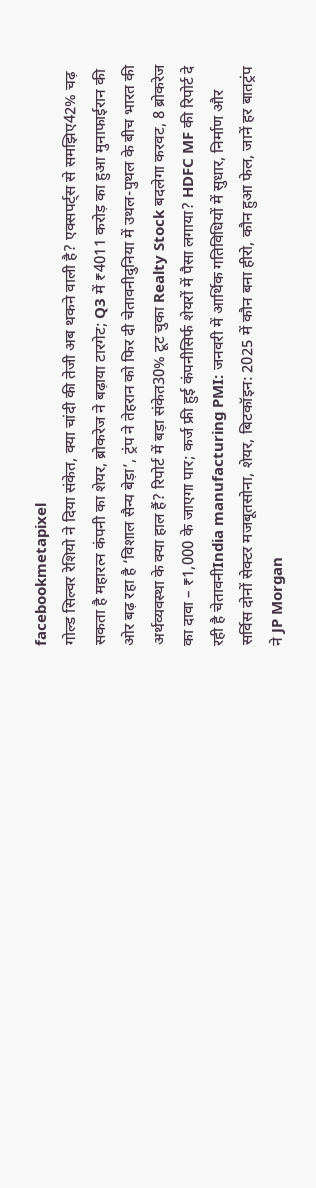facebookmetapixel
गोल्ड सिल्वर रेशियो ने दिया संकेत, क्या चांदी की तेजी अब थकने वाली है? एक्सपर्ट्स से समझिए42% चढ़ सकता है महारत्न कंपनी का शेयर, ब्रोकरेज ने बढ़ाया टारगेट; Q3 में ₹4011 करोड़ का हुआ मुनाफाईरान की ओर बढ़ रहा है ‘विशाल सैन्य बेड़ा’, ट्रंप ने तेहरान को फिर दी चेतावनीदुनिया में उथल-पुथल के बीच भारत की अर्थव्यवस्था के क्या हाल हैं? रिपोर्ट में बड़ा संकेत30% टूट चुका Realty Stock बदलेगा करवट, 8 ब्रोकरेज का दावा – ₹1,000 के जाएगा पार; कर्ज फ्री हुई कंपनीसिर्फ शेयरों में पैसा लगाया? HDFC MF की रिपोर्ट दे रही है चेतावनीIndia manufacturing PMI: जनवरी में आर्थिक गतिविधियों में सुधार, निर्माण और सर्विस दोनों सेक्टर मजबूतसोना, शेयर, बिटकॉइन: 2025 में कौन बना हीरो, कौन हुआ फेल, जानें हर बातट्रंप ने JP Morgan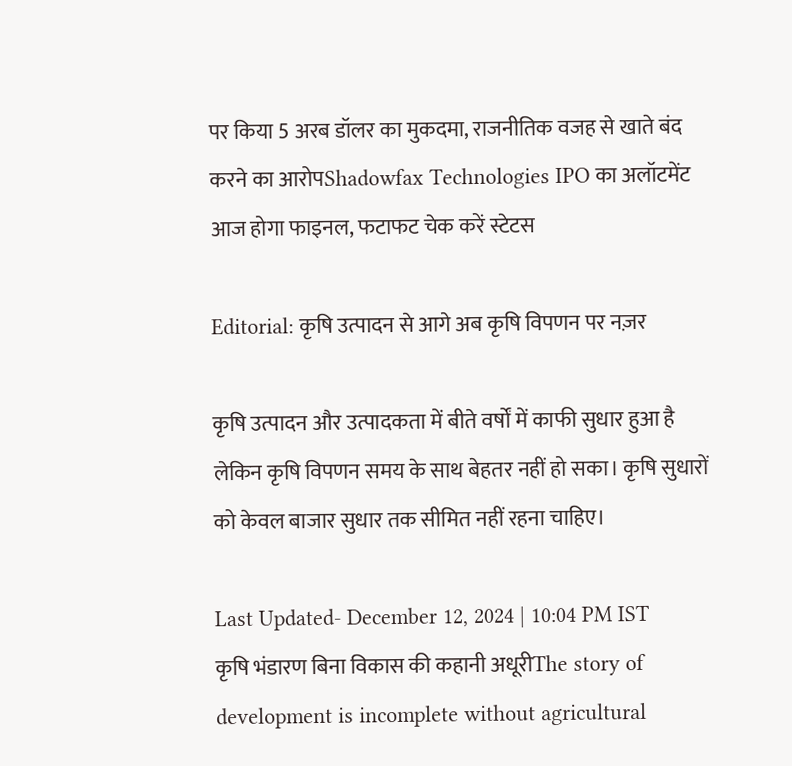पर किया 5 अरब डॉलर का मुकदमा, राजनीतिक वजह से खाते बंद करने का आरोपShadowfax Technologies IPO का अलॉटमेंट आज होगा फाइनल, फटाफट चेक करें स्टेटस

Editorial: कृषि उत्पादन से आगे अब कृषि विपणन पर नज़र

कृषि उत्पादन और उत्पादकता में बीते वर्षों में काफी सुधार हुआ है लेकिन कृषि विपणन समय के साथ बेहतर नहीं हो सका। कृषि सुधारों को केवल बाजार सुधार तक सीमित नहीं रहना चाहिए।

Last Updated- December 12, 2024 | 10:04 PM IST
कृषि भंडारण बिना विकास की कहानी अधूरीThe story of development is incomplete without agricultural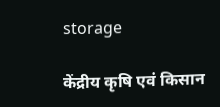storage

केंद्रीय कृषि एवं किसान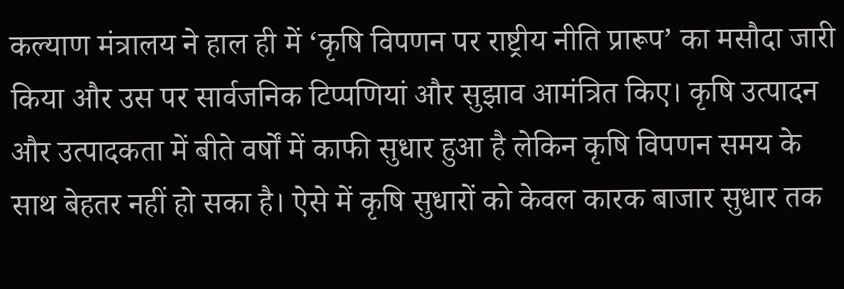कल्याण मंत्रालय ने हाल ही में ‘कृषि विपणन पर राष्ट्रीय नीति प्रारूप’ का मसौदा जारी किया और उस पर सार्वजनिक टिप्पणियां और सुझाव आमंत्रित किए। कृषि उत्पादन और उत्पादकता में बीते वर्षों में काफी सुधार हुआ है लेकिन कृषि विपणन समय के साथ बेहतर नहीं हो सका है। ऐसे में कृषि सुधारों को केवल कारक बाजार सुधार तक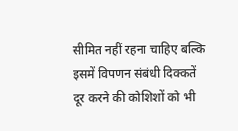सीमित नहीं रहना चाहिए बल्कि इसमें विपणन संबंधी दिक्कतें दूर करने की कोशिशों को भी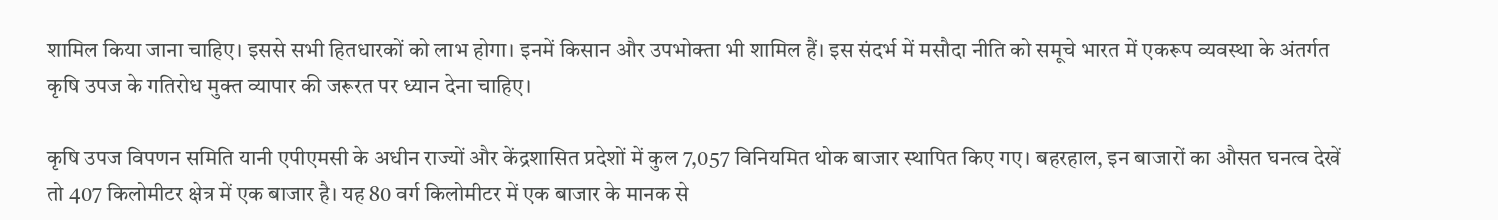शामिल किया जाना चाहिए। इससे सभी हितधारकों को लाभ होगा। इनमें किसान और उपभोक्ता भी शामिल हैं। इस संदर्भ में मसौदा नीति को समूचे भारत में एकरूप व्यवस्था के अंतर्गत कृषि उपज के गतिरोध मुक्त व्यापार की जरूरत पर ध्यान देना चाहिए।

कृषि उपज विपणन समिति यानी एपीएमसी के अधीन राज्यों और केंद्रशासित प्रदेशों में कुल 7,057 विनियमित थोक बाजार स्थापित किए गए। बहरहाल, इन बाजारों का औसत घनत्व देखें तो 407 किलोमीटर क्षेत्र में एक बाजार है। यह 80 वर्ग किलोमीटर में एक बाजार के मानक से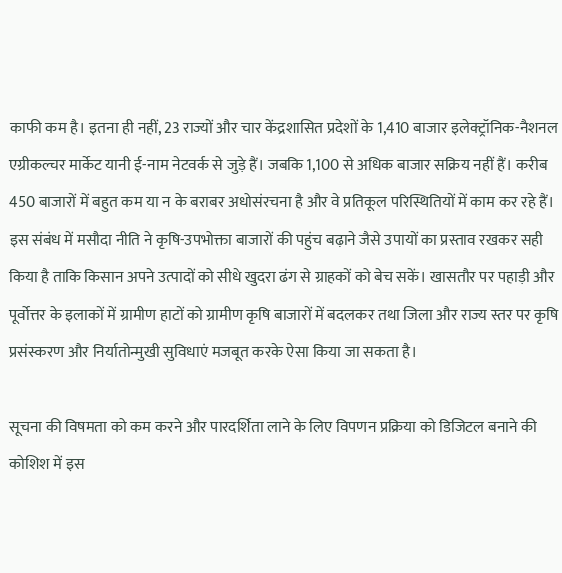काफी कम है। इतना ही नहीं, 23 राज्यों और चार केंद्रशासित प्रदेशों के 1,410 बाजार इलेक्ट्रॉनिक-नैशनल एग्रीकल्चर मार्केट यानी ई-नाम नेटवर्क से जुड़े हैं। जबकि 1,100 से अधिक बाजार सक्रिय नहीं हैं। करीब 450 बाजारों में बहुत कम या न के बराबर अधोसंरचना है और वे प्रतिकूल परिस्थितियों में काम कर रहे हैं। इस संबंध में मसौदा नीति ने कृषि-उपभोक्ता बाजारों की पहुंच बढ़ाने जैसे उपायों का प्रस्ताव रखकर सही किया है ताकि किसान अपने उत्पादों को सीधे खुदरा ढंग से ग्राहकों को बेच सकें। खासतौर पर पहाड़ी और पूर्वोत्तर के इलाकों में ग्रामीण हाटों को ग्रामीण कृषि बाजारों में बदलकर तथा जिला और राज्य स्तर पर कृषि प्रसंस्करण और निर्यातोन्मुखी सुविधाएं मजबूत करके ऐसा किया जा सकता है।

सूचना की विषमता को कम करने और पारदर्शिता लाने के लिए विपणन प्रक्रिया को डिजिटल बनाने की कोशिश में इस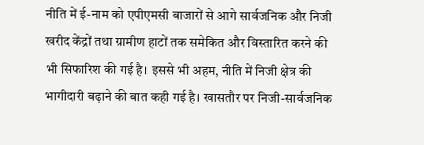नीति में ई-नाम को एपीएमसी बाजारों से आगे सार्वजनिक और निजी खरीद केंद्रों तथा ग्रामीण हाटों तक समेकित और विस्तारित करने की भी सिफारिश की गई है। इससे भी अहम, नीति में निजी क्षेत्र की भागीदारी बढ़ाने की बात कही गई है। खासतौर पर निजी-सार्वजनिक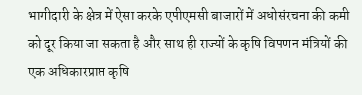भागीदारी के क्षेत्र में ऐसा करके एपीएमसी बाजारों में अधोसंरचना की कमी को दूर किया जा सकता है और साथ ही राज्यों के कृषि विपणन मंत्रियों की एक अधिकारप्राप्त कृषि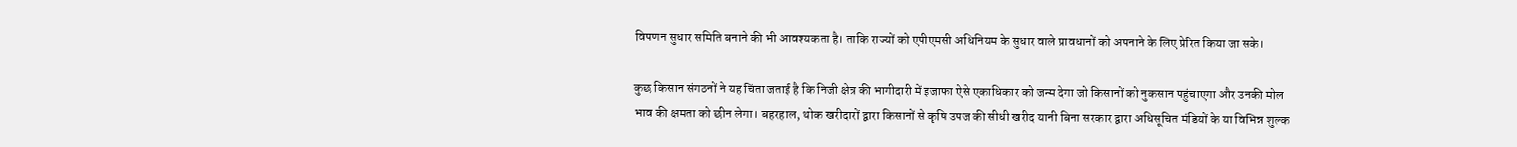विपणन सुधार समिति बनाने की भी आवश्यकता है। ताकि राज्यों को एपीएमसी अधिनियम के सुधार वाले प्रावधानों को अपनाने के लिए प्रेरित किया जा सके।

कुछ किसान संगठनों ने यह चिंता जताई है कि निजी क्षेत्र की भागीदारी में इजाफा ऐसे एकाधिकार को जन्म देगा जो किसानों को नुकसान पहुंचाएगा और उनकी मोल भाव की क्षमता को छीन लेगा। बहरहाल, थोक खरीदारों द्वारा किसानों से कृषि उपज की सीधी खरीद यानी बिना सरकार द्वारा अधिसूचित मंडियों के या विभिन्न शुल्क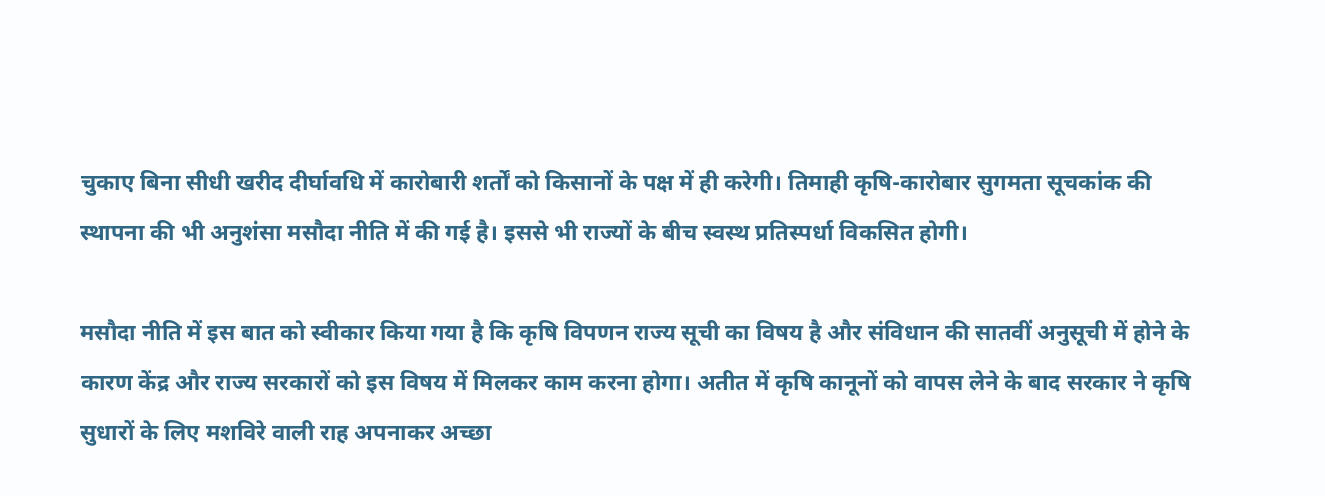चुकाए बिना सीधी खरीद दीर्घावधि में कारोबारी शर्तों को किसानों के पक्ष में ही करेगी। तिमाही कृषि-कारोबार सुगमता सूचकांक की स्थापना की भी अनुशंसा मसौदा नीति में की गई है। इससे भी राज्यों के बीच स्वस्थ प्रतिस्पर्धा विकसित होगी।

मसौदा नीति में इस बात को स्वीकार किया गया है कि कृषि विपणन राज्य सूची का विषय है और संविधान की सातवीं अनुसूची में होने के कारण केंद्र और राज्य सरकारों को इस विषय में मिलकर काम करना होगा। अतीत में कृषि कानूनों को वापस लेने के बाद सरकार ने कृषि सुधारों के लिए मशविरे वाली राह अपनाकर अच्छा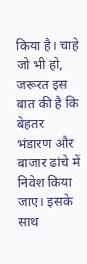किया है। चाहे जो भी हो, जरूरत इस बात की है कि बेहतर भंडारण और बाजार ढांचे में निवेश किया जाए। इसके साथ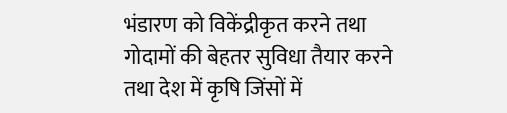भंडारण को विकेंद्रीकृत करने तथा गोदामों की बेहतर सुविधा तैयार करने तथा देश में कृषि जिंसों में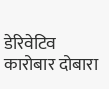डेरिवेटिव कारोबार दोबारा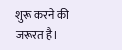शुरू करने की जरूरत है।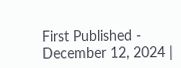First Published - December 12, 2024 |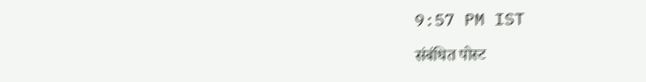9:57 PM IST

संबंधित पोस्ट